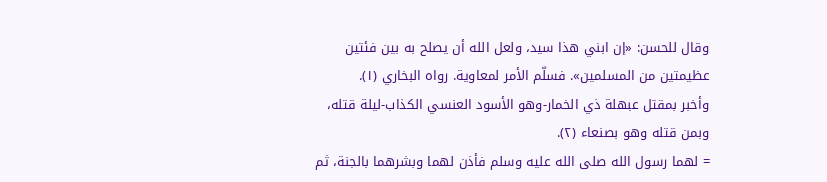وقال للحسن: «إن ابني هذا سيد، ولعل الله أن يصلح به بين فئتين عظيمتين من المسلمين». فسلّم الأمر لمعاوية. رواه البخاري (١).
وأخبر بمقتل عبهلة ذي الخمار-وهو الأسود العنسي الكذاب-ليلة قتله، وبمن قتله وهو بصنعاء (٢).
= لهما رسول الله صلى الله عليه وسلم فأذن لهما وبشرهما بالجنة، ثم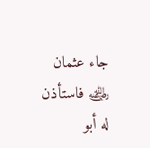جاء عثمان ﵁ فاستأذن له أبو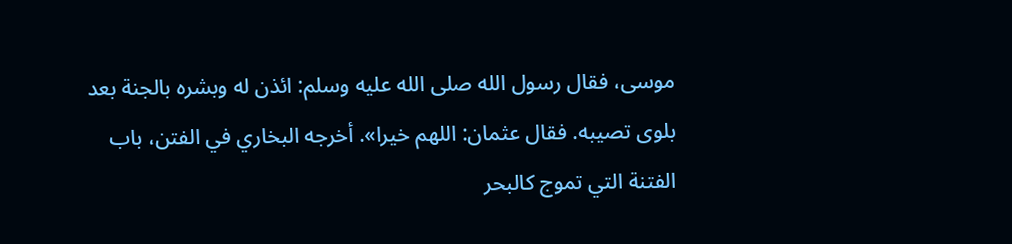موسى، فقال رسول الله صلى الله عليه وسلم: ائذن له وبشره بالجنة بعد بلوى تصيبه. فقال عثمان: اللهم خيرا». أخرجه البخاري في الفتن، باب الفتنة التي تموج كالبحر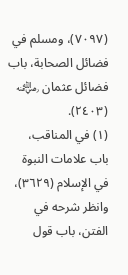(٧٠٩٧)، ومسلم في فضائل الصحابة، باب فضائل عثمان ﵁ (٢٤٠٣).
(١) في المناقب، باب علامات النبوة في الإسلام (٣٦٢٩)، وانظر شرحه في الفتن، باب قول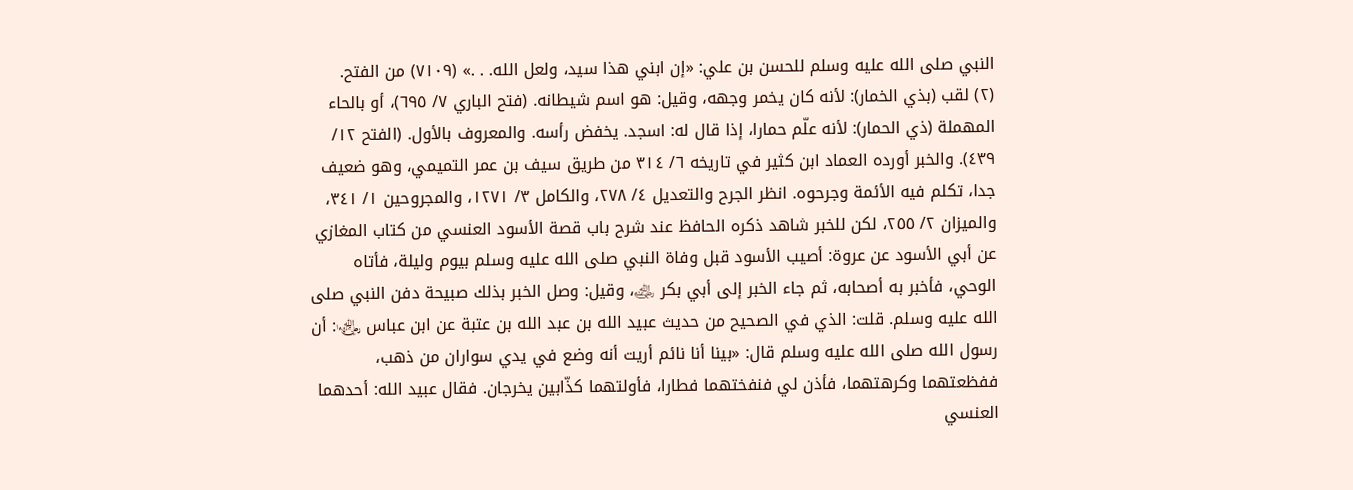النبي صلى الله عليه وسلم للحسن بن علي: «إن ابني هذا سيد، ولعل الله. . .» (٧١٠٩) من الفتح.
(٢) لقب (بذي الخمار): لأنه كان يخمر وجهه، وقيل: هو اسم شيطانه. (فتح الباري ٧/ ٦٩٥)، أو بالحاء المهملة (ذي الحمار): لأنه علّم حمارا، إذا قال له: اسجد. يخفض رأسه. والمعروف بالأول. (الفتح ١٢/ ٤٣٩). والخبر أورده العماد ابن كثير في تاريخه ٦/ ٣١٤ من طريق سيف بن عمر التميمي، وهو ضعيف جدا، تكلم فيه الأئمة وجرحوه. انظر الجرح والتعديل ٤/ ٢٧٨، والكامل ٣/ ١٢٧١، والمجروحين ١/ ٣٤١، والميزان ٢/ ٢٥٥، لكن للخبر شاهد ذكره الحافظ عند شرح باب قصة الأسود العنسي من كتاب المغازي عن أبي الأسود عن عروة: أصيب الأسود قبل وفاة النبي صلى الله عليه وسلم بيوم وليلة، فأتاه الوحي، فأخبر به أصحابه، ثم جاء الخبر إلى أبي بكر ﵁، وقيل: وصل الخبر بذلك صبيحة دفن النبي صلى الله عليه وسلم. قلت: الذي في الصحيح من حديث عبيد الله بن عبد الله بن عتبة عن ابن عباس ﵄: أن رسول الله صلى الله عليه وسلم قال: «بينا أنا نائم أريت أنه وضع في يدي سواران من ذهب، ففظعتهما وكرهتهما، فأذن لي فنفختهما فطارا، فأولتهما كذّابين يخرجان. فقال عبيد الله: أحدهما العنسي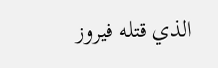الذي قتله فيروز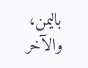باليمن، والآخر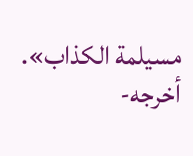مسيلمة الكذاب». أخرجه-